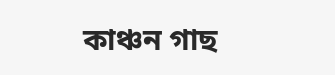কাঞ্চন গাছ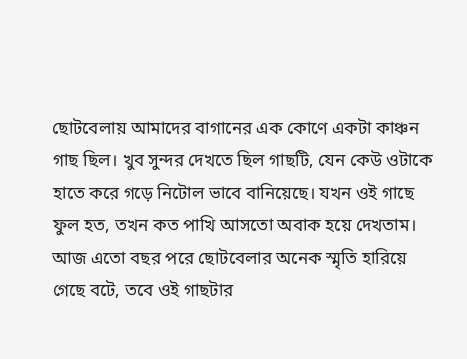ছোটবেলায় আমাদের বাগানের এক কোণে একটা কাঞ্চন গাছ ছিল। খুব সুন্দর দেখতে ছিল গাছটি, যেন কেউ ওটাকে হাতে করে গড়ে নিটোল ভাবে বানিয়েছে। যখন ওই গাছে ফুল হত, তখন কত পাখি আসতো অবাক হয়ে দেখতাম। আজ এতো বছর পরে ছোটবেলার অনেক স্মৃতি হারিয়ে গেছে বটে, তবে ওই গাছটার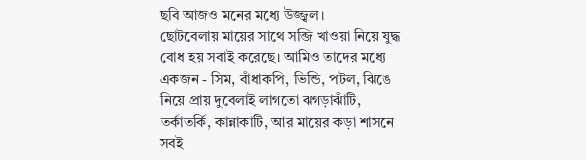ছবি আজও মনের মধ্যে উজ্জ্বল।
ছোটবেলায় মায়ের সাথে সব্জি খাওয়া নিয়ে যুদ্ধ বোধ হয় সবাই করেছে। আমিও তাদের মধ্যে একজন - সিম, বাঁধাকপি, ভিন্ডি, পটল, ঝিঙে নিয়ে প্রায় দুবেলাই লাগতো ঝগড়াঝাঁটি, তর্কাতর্কি, কান্নাকাটি, আর মায়ের কড়া শাসনে সবই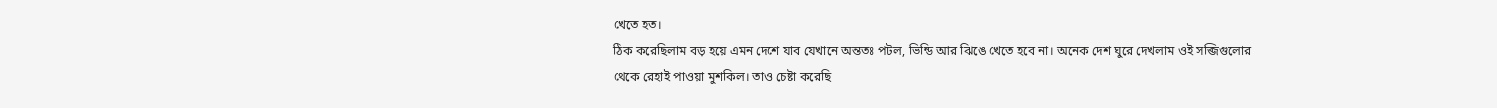খেতে হত।
ঠিক করেছিলাম বড় হয়ে এমন দেশে যাব যেখানে অন্ততঃ পটল, ভিন্ডি আর ঝিঙে খেতে হবে না। অনেক দেশ ঘুরে দেখলাম ওই সব্জিগুলোর থেকে রেহাই পাওয়া মুশকিল। তাও চেষ্টা করেছি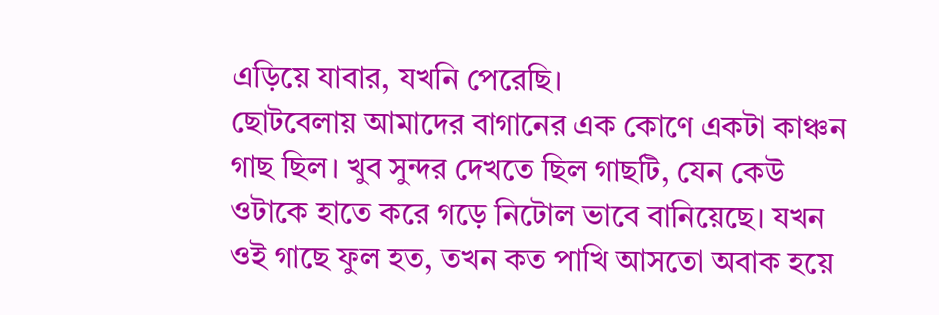এড়িয়ে যাবার, যখনি পেরেছি।
ছোটবেলায় আমাদের বাগানের এক কোণে একটা কাঞ্চন গাছ ছিল। খুব সুন্দর দেখতে ছিল গাছটি, যেন কেউ ওটাকে হাতে করে গড়ে নিটোল ভাবে বানিয়েছে। যখন ওই গাছে ফুল হত, তখন কত পাখি আসতো অবাক হয়ে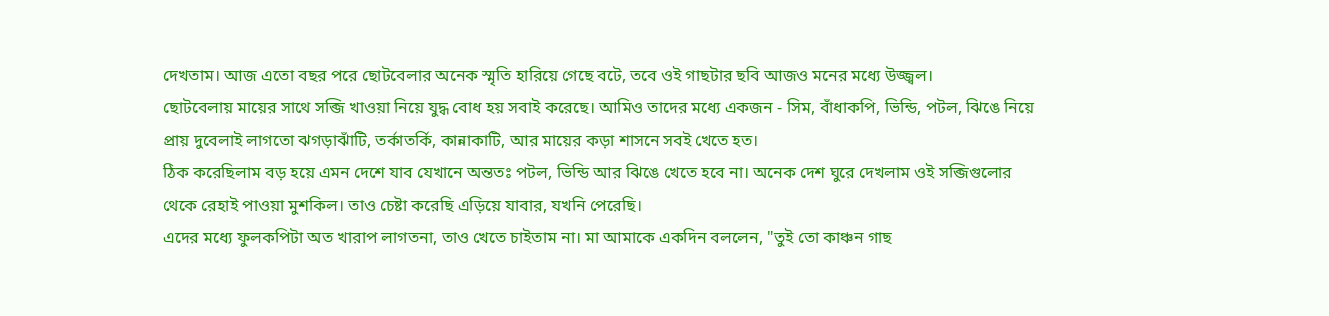দেখতাম। আজ এতো বছর পরে ছোটবেলার অনেক স্মৃতি হারিয়ে গেছে বটে, তবে ওই গাছটার ছবি আজও মনের মধ্যে উজ্জ্বল।
ছোটবেলায় মায়ের সাথে সব্জি খাওয়া নিয়ে যুদ্ধ বোধ হয় সবাই করেছে। আমিও তাদের মধ্যে একজন - সিম, বাঁধাকপি, ভিন্ডি, পটল, ঝিঙে নিয়ে প্রায় দুবেলাই লাগতো ঝগড়াঝাঁটি, তর্কাতর্কি, কান্নাকাটি, আর মায়ের কড়া শাসনে সবই খেতে হত।
ঠিক করেছিলাম বড় হয়ে এমন দেশে যাব যেখানে অন্ততঃ পটল, ভিন্ডি আর ঝিঙে খেতে হবে না। অনেক দেশ ঘুরে দেখলাম ওই সব্জিগুলোর থেকে রেহাই পাওয়া মুশকিল। তাও চেষ্টা করেছি এড়িয়ে যাবার, যখনি পেরেছি।
এদের মধ্যে ফুলকপিটা অত খারাপ লাগতনা, তাও খেতে চাইতাম না। মা আমাকে একদিন বললেন, "তুই তো কাঞ্চন গাছ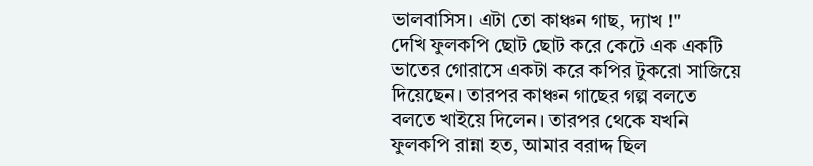ভালবাসিস। এটা তো কাঞ্চন গাছ, দ্যাখ !"
দেখি ফুলকপি ছোট ছোট করে কেটে এক একটি ভাতের গোরাসে একটা করে কপির টুকরো সাজিয়ে দিয়েছেন। তারপর কাঞ্চন গাছের গল্প বলতে বলতে খাইয়ে দিলেন। তারপর থেকে যখনি ফুলকপি রান্না হত, আমার বরাদ্দ ছিল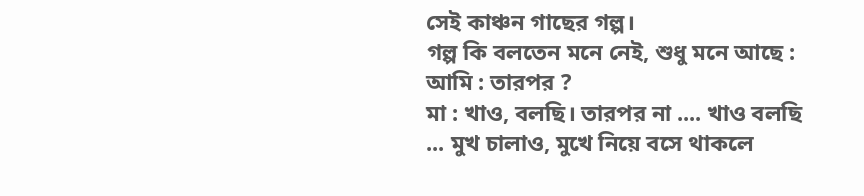সেই কাঞ্চন গাছের গল্প।
গল্প কি বলতেন মনে নেই, শুধু মনে আছে :
আমি : তারপর ?
মা : খাও, বলছি। তারপর না .... খাও বলছি ... মুখ চালাও, মুখে নিয়ে বসে থাকলে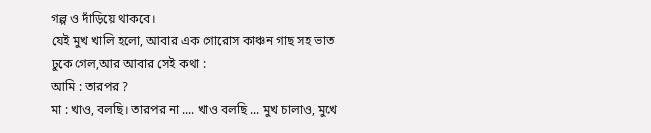গল্প ও দাঁড়িয়ে থাকবে।
যেই মুখ খালি হলো, আবার এক গোরোস কাঞ্চন গাছ সহ ভাত ঢুকে গেল,আর আবার সেই কথা :
আমি : তারপর ?
মা : খাও, বলছি। তারপর না .... খাও বলছি ... মুখ চালাও, মুখে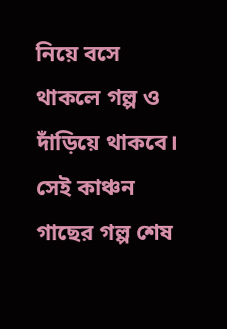নিয়ে বসে থাকলে গল্প ও দাঁড়িয়ে থাকবে।
সেই কাঞ্চন গাছের গল্প শেষ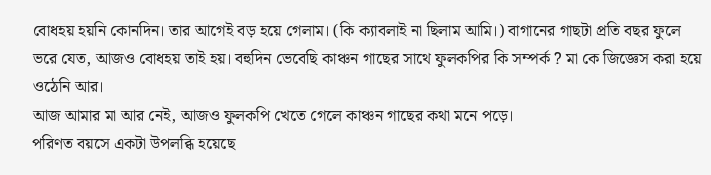বোধহয় হয়নি কোনদিন। তার আগেই বড় হয়ে গেলাম। (কি ক্যাবলাই না ছিলাম আমি।) বাগানের গাছটা প্রতি বছর ফুলে ভরে যেত, আজও বোধহয় তাই হয়। বহুদিন ভেবেছি কাঞ্চন গাছের সাথে ফুলকপির কি সম্পর্ক ? মা কে জিজ্ঞেস করা হয়ে ওঠেনি আর।
আজ আমার মা আর নেই, আজও ফুলকপি খেতে গেলে কাঞ্চন গাছের কথা মনে পড়ে।
পরিণত বয়সে একটা উপলব্ধি হয়েছে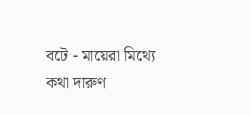বটে - মায়েরা মিথ্যে কথা দারুণ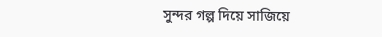সুন্দর গল্প দিয়ে সাজিয়ে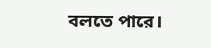বলতে পারে।